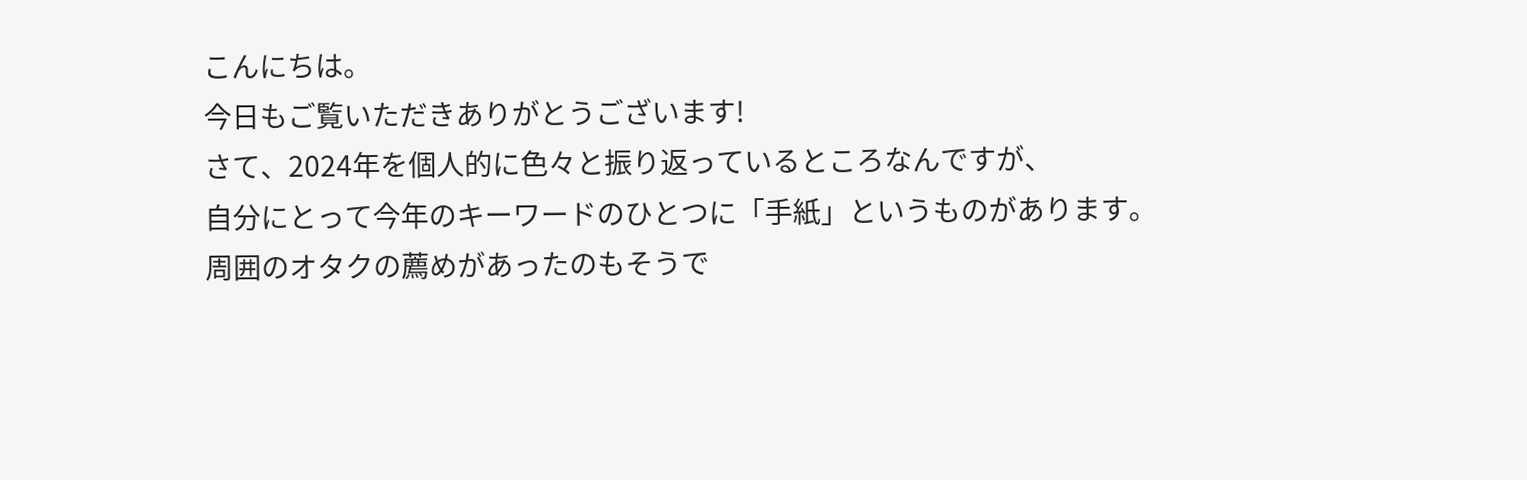こんにちは。
今日もご覧いただきありがとうございます!
さて、2024年を個人的に色々と振り返っているところなんですが、
自分にとって今年のキーワードのひとつに「手紙」というものがあります。
周囲のオタクの薦めがあったのもそうで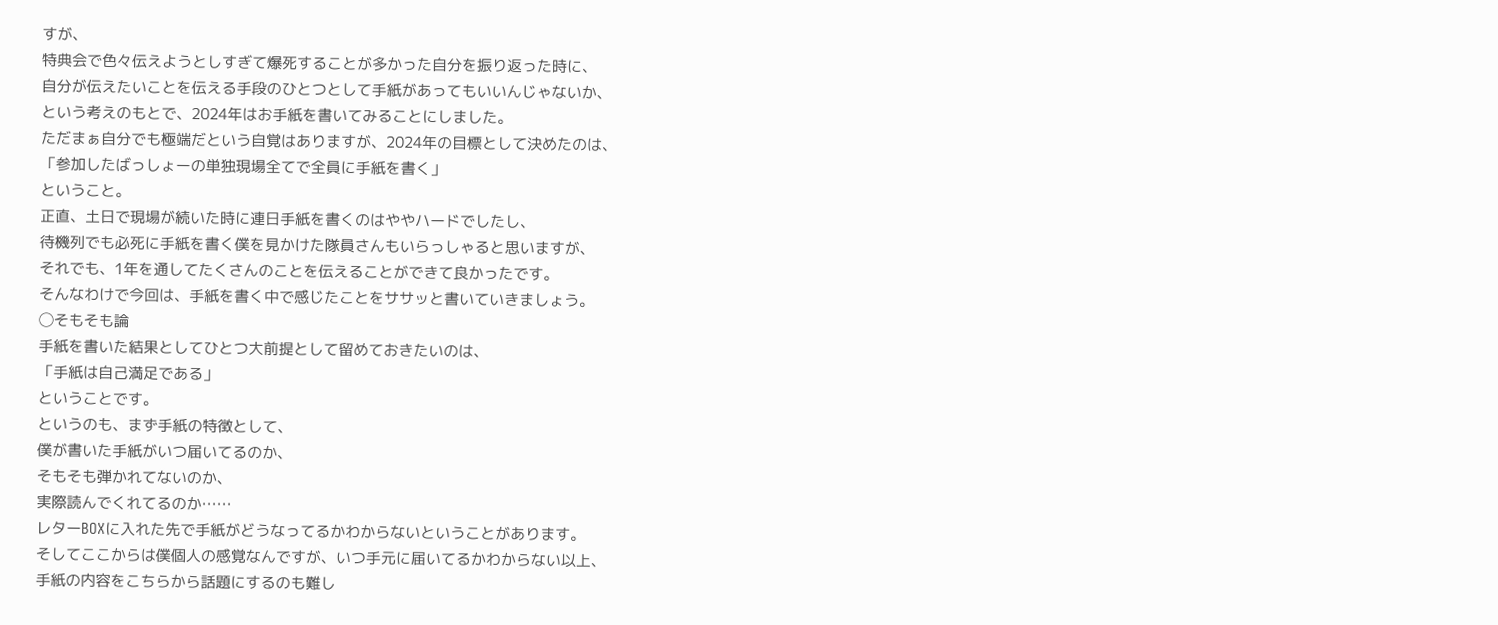すが、
特典会で色々伝えようとしすぎて爆死することが多かった自分を振り返った時に、
自分が伝えたいことを伝える手段のひとつとして手紙があってもいいんじゃないか、
という考えのもとで、2024年はお手紙を書いてみることにしました。
ただまぁ自分でも極端だという自覚はありますが、2024年の目標として決めたのは、
「参加したばっしょーの単独現場全てで全員に手紙を書く」
ということ。
正直、土日で現場が続いた時に連日手紙を書くのはややハードでしたし、
待機列でも必死に手紙を書く僕を見かけた隊員さんもいらっしゃると思いますが、
それでも、1年を通してたくさんのことを伝えることができて良かったです。
そんなわけで今回は、手紙を書く中で感じたことをササッと書いていきましょう。
◯そもそも論
手紙を書いた結果としてひとつ大前提として留めておきたいのは、
「手紙は自己満足である」
ということです。
というのも、まず手紙の特徴として、
僕が書いた手紙がいつ届いてるのか、
そもそも弾かれてないのか、
実際読んでくれてるのか……
レターBOXに入れた先で手紙がどうなってるかわからないということがあります。
そしてここからは僕個人の感覚なんですが、いつ手元に届いてるかわからない以上、
手紙の内容をこちらから話題にするのも難し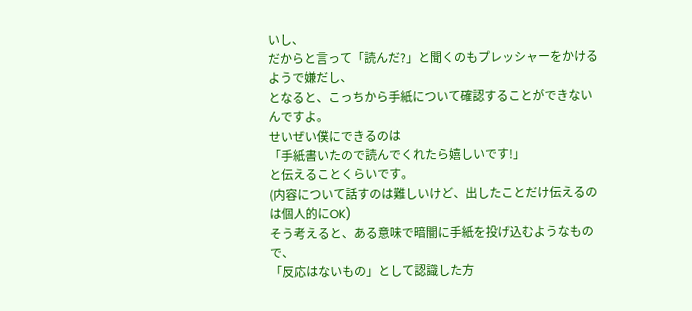いし、
だからと言って「読んだ?」と聞くのもプレッシャーをかけるようで嫌だし、
となると、こっちから手紙について確認することができないんですよ。
せいぜい僕にできるのは
「手紙書いたので読んでくれたら嬉しいです!」
と伝えることくらいです。
(内容について話すのは難しいけど、出したことだけ伝えるのは個人的にOK)
そう考えると、ある意味で暗闇に手紙を投げ込むようなもので、
「反応はないもの」として認識した方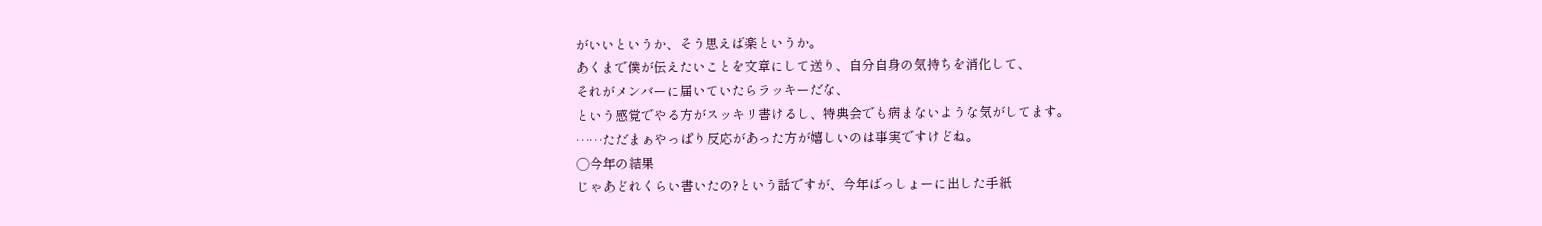がいいというか、そう思えば楽というか。
あくまで僕が伝えたいことを文章にして送り、自分自身の気持ちを消化して、
それがメンバーに届いていたらラッキーだな、
という感覚でやる方がスッキリ書けるし、特典会でも病まないような気がしてます。
……ただまぁやっぱり反応があった方が嬉しいのは事実ですけどね。
◯今年の結果
じゃあどれくらい書いたの?という話ですが、今年ばっしょーに出した手紙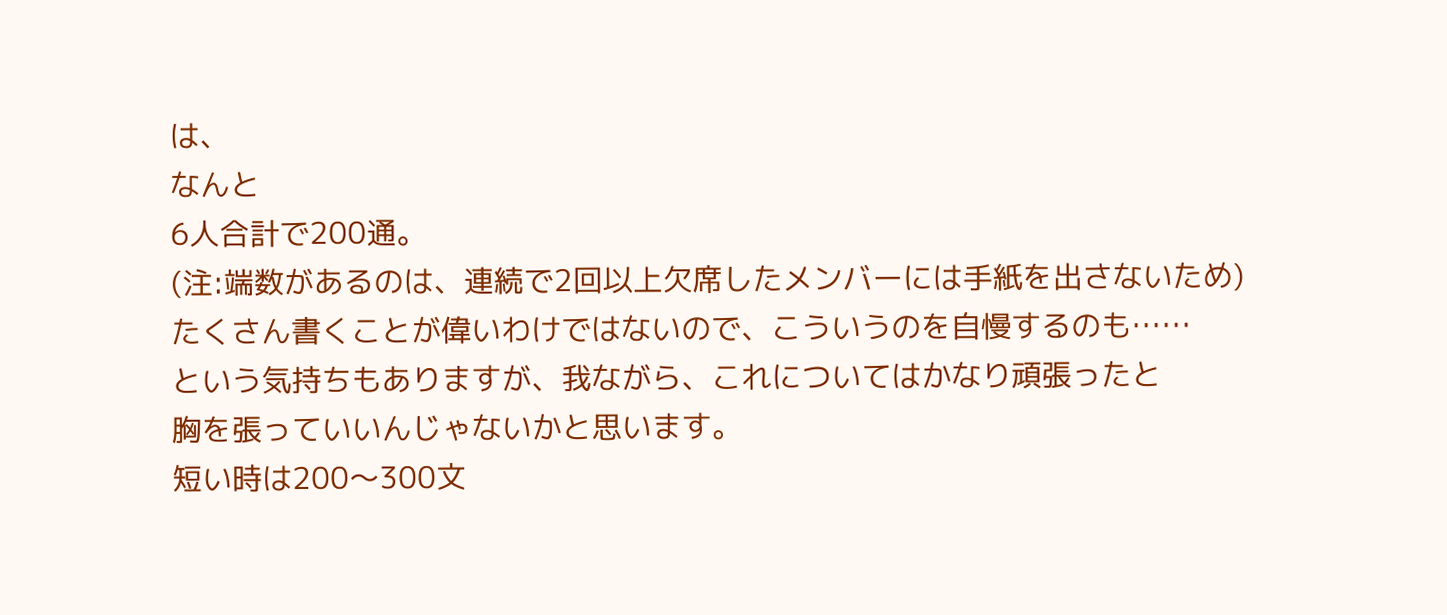は、
なんと
6人合計で200通。
(注:端数があるのは、連続で2回以上欠席したメンバーには手紙を出さないため)
たくさん書くことが偉いわけではないので、こういうのを自慢するのも……
という気持ちもありますが、我ながら、これについてはかなり頑張ったと
胸を張っていいんじゃないかと思います。
短い時は200〜300文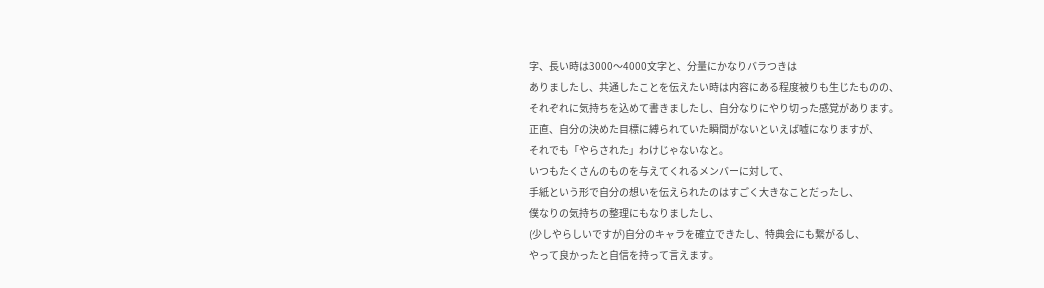字、長い時は3000〜4000文字と、分量にかなりバラつきは
ありましたし、共通したことを伝えたい時は内容にある程度被りも生じたものの、
それぞれに気持ちを込めて書きましたし、自分なりにやり切った感覚があります。
正直、自分の決めた目標に縛られていた瞬間がないといえば嘘になりますが、
それでも「やらされた」わけじゃないなと。
いつもたくさんのものを与えてくれるメンバーに対して、
手紙という形で自分の想いを伝えられたのはすごく大きなことだったし、
僕なりの気持ちの整理にもなりましたし、
(少しやらしいですが)自分のキャラを確立できたし、特典会にも繋がるし、
やって良かったと自信を持って言えます。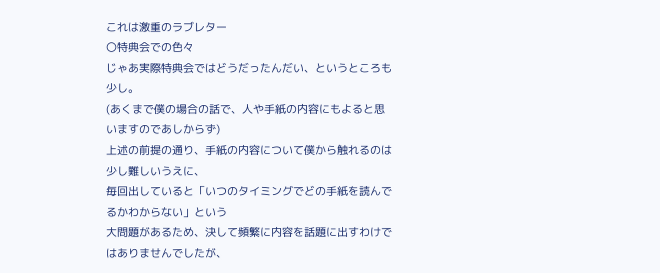これは激重のラブレター
〇特典会での色々
じゃあ実際特典会ではどうだったんだい、というところも少し。
(あくまで僕の場合の話で、人や手紙の内容にもよると思いますのであしからず)
上述の前提の通り、手紙の内容について僕から触れるのは少し難しいうえに、
毎回出していると「いつのタイミングでどの手紙を読んでるかわからない」という
大問題があるため、決して頻繁に内容を話題に出すわけではありませんでしたが、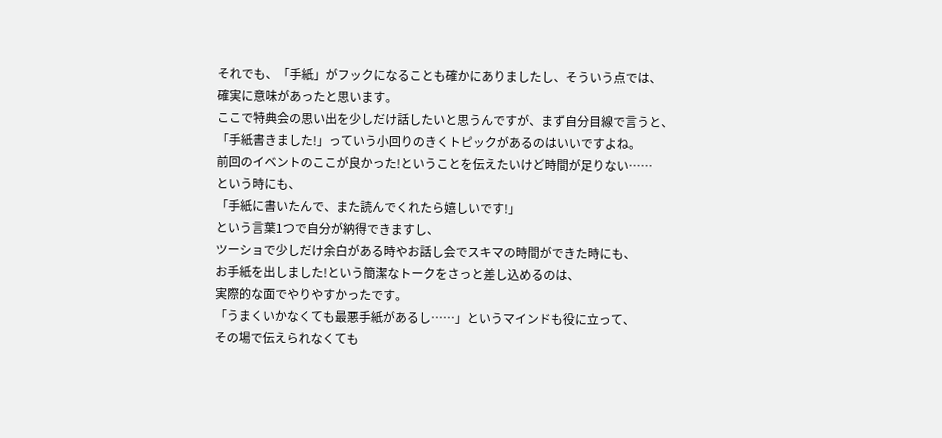それでも、「手紙」がフックになることも確かにありましたし、そういう点では、
確実に意味があったと思います。
ここで特典会の思い出を少しだけ話したいと思うんですが、まず自分目線で言うと、
「手紙書きました!」っていう小回りのきくトピックがあるのはいいですよね。
前回のイベントのここが良かった!ということを伝えたいけど時間が足りない……
という時にも、
「手紙に書いたんで、また読んでくれたら嬉しいです!」
という言葉1つで自分が納得できますし、
ツーショで少しだけ余白がある時やお話し会でスキマの時間ができた時にも、
お手紙を出しました!という簡潔なトークをさっと差し込めるのは、
実際的な面でやりやすかったです。
「うまくいかなくても最悪手紙があるし……」というマインドも役に立って、
その場で伝えられなくても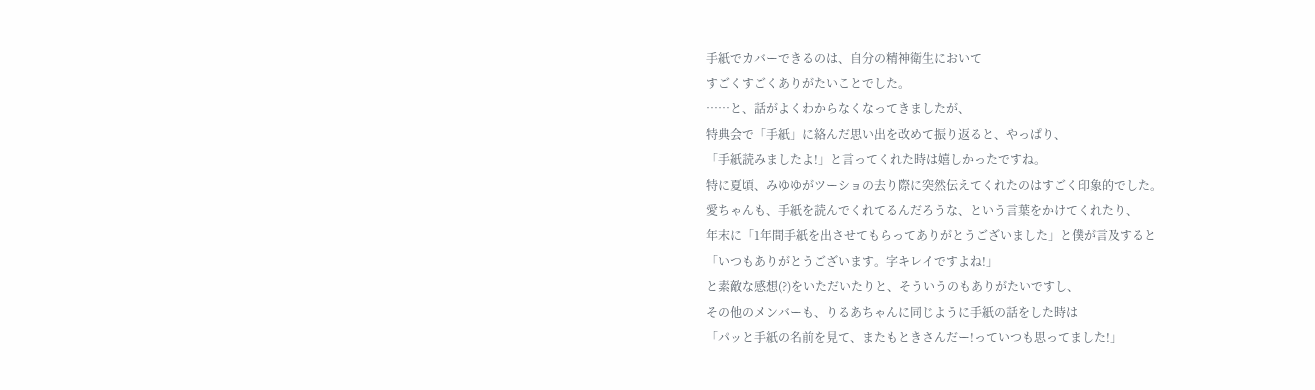手紙でカバーできるのは、自分の精神衛生において
すごくすごくありがたいことでした。
……と、話がよくわからなくなってきましたが、
特典会で「手紙」に絡んだ思い出を改めて振り返ると、やっぱり、
「手紙読みましたよ!」と言ってくれた時は嬉しかったですね。
特に夏頃、みゆゆがツーショの去り際に突然伝えてくれたのはすごく印象的でした。
愛ちゃんも、手紙を読んでくれてるんだろうな、という言葉をかけてくれたり、
年末に「1年間手紙を出させてもらってありがとうございました」と僕が言及すると
「いつもありがとうございます。字キレイですよね!」
と素敵な感想(?)をいただいたりと、そういうのもありがたいですし、
その他のメンバーも、りるあちゃんに同じように手紙の話をした時は
「パッと手紙の名前を見て、またもときさんだー!っていつも思ってました!」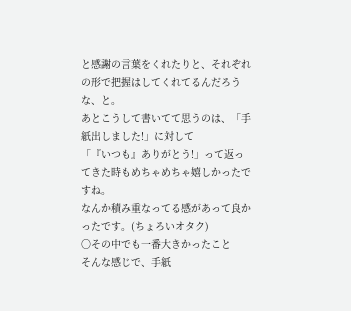と感謝の言葉をくれたりと、それぞれの形で把握はしてくれてるんだろうな、と。
あとこうして書いてて思うのは、「手紙出しました!」に対して
「『いつも』ありがとう!」って返ってきた時もめちゃめちゃ嬉しかったですね。
なんか積み重なってる感があって良かったです。(ちょろいオタク)
〇その中でも一番大きかったこと
そんな感じで、手紙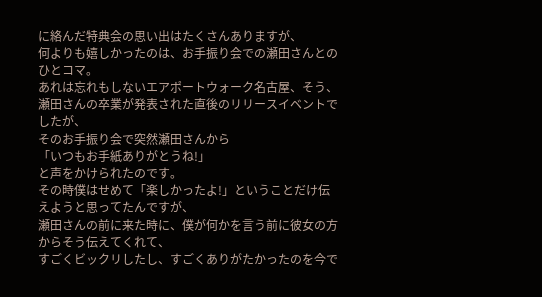に絡んだ特典会の思い出はたくさんありますが、
何よりも嬉しかったのは、お手振り会での瀬田さんとのひとコマ。
あれは忘れもしないエアポートウォーク名古屋、そう、
瀬田さんの卒業が発表された直後のリリースイベントでしたが、
そのお手振り会で突然瀬田さんから
「いつもお手紙ありがとうね!」
と声をかけられたのです。
その時僕はせめて「楽しかったよ!」ということだけ伝えようと思ってたんですが、
瀬田さんの前に来た時に、僕が何かを言う前に彼女の方からそう伝えてくれて、
すごくビックリしたし、すごくありがたかったのを今で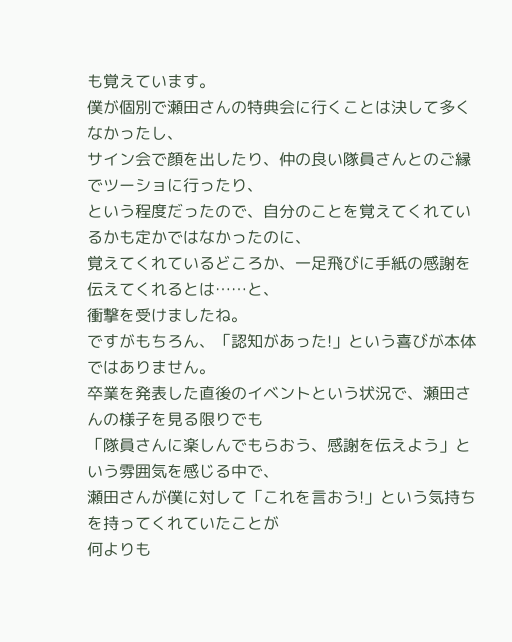も覚えています。
僕が個別で瀬田さんの特典会に行くことは決して多くなかったし、
サイン会で顔を出したり、仲の良い隊員さんとのご縁でツーショに行ったり、
という程度だったので、自分のことを覚えてくれているかも定かではなかったのに、
覚えてくれているどころか、一足飛びに手紙の感謝を伝えてくれるとは……と、
衝撃を受けましたね。
ですがもちろん、「認知があった!」という喜びが本体ではありません。
卒業を発表した直後のイベントという状況で、瀬田さんの様子を見る限りでも
「隊員さんに楽しんでもらおう、感謝を伝えよう」という雰囲気を感じる中で、
瀬田さんが僕に対して「これを言おう!」という気持ちを持ってくれていたことが
何よりも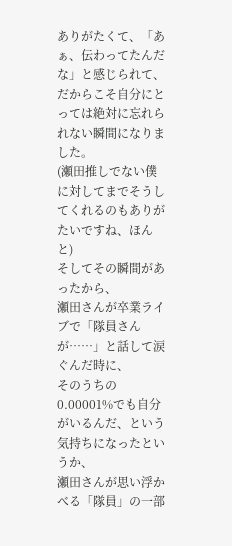ありがたくて、「あぁ、伝わってたんだな」と感じられて、
だからこそ自分にとっては絶対に忘れられない瞬間になりました。
(瀬田推しでない僕に対してまでそうしてくれるのもありがたいですね、ほんと)
そしてその瞬間があったから、
瀬田さんが卒業ライブで「隊員さんが……」と話して涙ぐんだ時に、
そのうちの0.00001%でも自分がいるんだ、という気持ちになったというか、
瀬田さんが思い浮かべる「隊員」の一部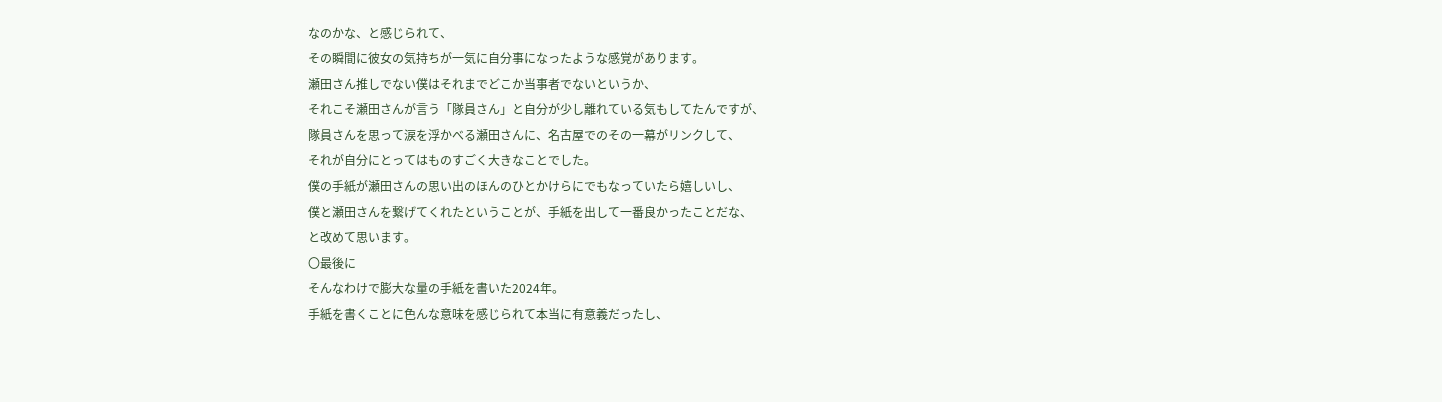なのかな、と感じられて、
その瞬間に彼女の気持ちが一気に自分事になったような感覚があります。
瀬田さん推しでない僕はそれまでどこか当事者でないというか、
それこそ瀬田さんが言う「隊員さん」と自分が少し離れている気もしてたんですが、
隊員さんを思って涙を浮かべる瀬田さんに、名古屋でのその一幕がリンクして、
それが自分にとってはものすごく大きなことでした。
僕の手紙が瀬田さんの思い出のほんのひとかけらにでもなっていたら嬉しいし、
僕と瀬田さんを繋げてくれたということが、手紙を出して一番良かったことだな、
と改めて思います。
〇最後に
そんなわけで膨大な量の手紙を書いた2024年。
手紙を書くことに色んな意味を感じられて本当に有意義だったし、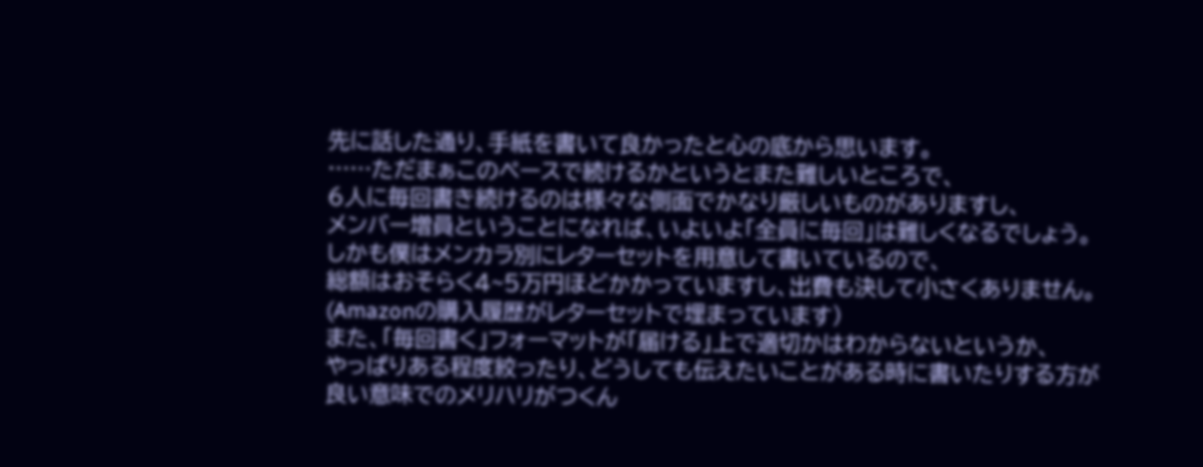先に話した通り、手紙を書いて良かったと心の底から思います。
……ただまぁこのペースで続けるかというとまた難しいところで、
6人に毎回書き続けるのは様々な側面でかなり厳しいものがありますし、
メンバー増員ということになれば、いよいよ「全員に毎回」は難しくなるでしょう。
しかも僕はメンカラ別にレターセットを用意して書いているので、
総額はおそらく4~5万円ほどかかっていますし、出費も決して小さくありません。
(Amazonの購入履歴がレターセットで埋まっています)
また、「毎回書く」フォーマットが「届ける」上で適切かはわからないというか、
やっぱりある程度絞ったり、どうしても伝えたいことがある時に書いたりする方が
良い意味でのメリハリがつくん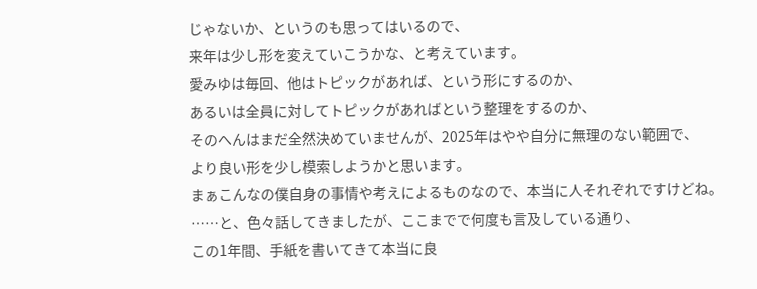じゃないか、というのも思ってはいるので、
来年は少し形を変えていこうかな、と考えています。
愛みゆは毎回、他はトピックがあれば、という形にするのか、
あるいは全員に対してトピックがあればという整理をするのか、
そのへんはまだ全然決めていませんが、2025年はやや自分に無理のない範囲で、
より良い形を少し模索しようかと思います。
まぁこんなの僕自身の事情や考えによるものなので、本当に人それぞれですけどね。
……と、色々話してきましたが、ここまでで何度も言及している通り、
この1年間、手紙を書いてきて本当に良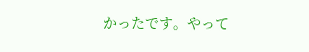かったです。やって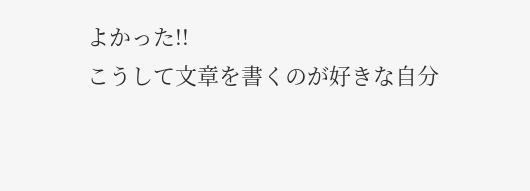よかった!!
こうして文章を書くのが好きな自分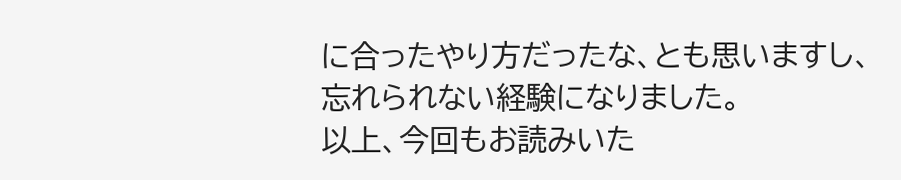に合ったやり方だったな、とも思いますし、
忘れられない経験になりました。
以上、今回もお読みいた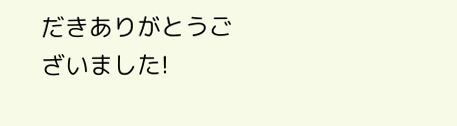だきありがとうございました!